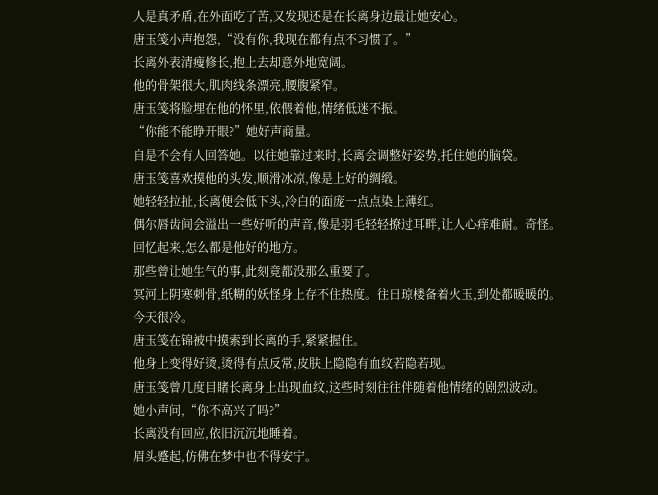人是真矛盾,在外面吃了苦,又发现还是在长离身边最让她安心。
唐玉笺小声抱怨,“没有你,我现在都有点不习惯了。”
长离外表清瘦修长,抱上去却意外地宽阔。
他的骨架很大,肌肉线条漂亮,腰腹紧窄。
唐玉笺将脸埋在他的怀里,依偎着他,情绪低迷不振。
“你能不能睁开眼?”她好声商量。
自是不会有人回答她。以往她靠过来时,长离会调整好姿势,托住她的脑袋。
唐玉笺喜欢摸他的头发,顺滑冰凉,像是上好的绸缎。
她轻轻拉扯,长离便会低下头,冷白的面庞一点点染上薄红。
偶尔唇齿间会溢出一些好听的声音,像是羽毛轻轻撩过耳畔,让人心痒难耐。奇怪。
回忆起来,怎么都是他好的地方。
那些曾让她生气的事,此刻竟都没那么重要了。
冥河上阴寒刺骨,纸糊的妖怪身上存不住热度。往日琼楼备着火玉,到处都暖暖的。
今天很冷。
唐玉笺在锦被中摸索到长离的手,紧紧握住。
他身上变得好烫,烫得有点反常,皮肤上隐隐有血纹若隐若现。
唐玉笺曾几度目睹长离身上出现血纹,这些时刻往往伴随着他情绪的剧烈波动。
她小声问,“你不高兴了吗?”
长离没有回应,依旧沉沉地睡着。
眉头蹙起,仿佛在梦中也不得安宁。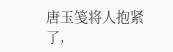唐玉笺将人抱紧了,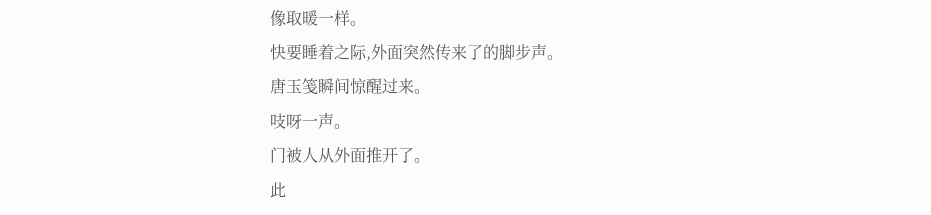像取暖一样。
快要睡着之际,外面突然传来了的脚步声。
唐玉笺瞬间惊醒过来。
吱呀一声。
门被人从外面推开了。
此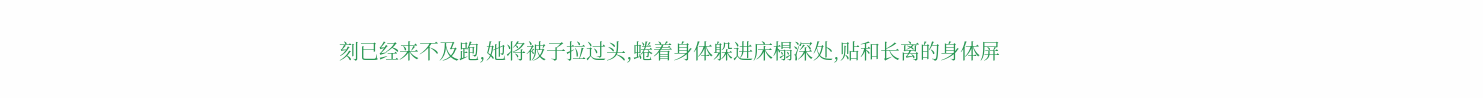刻已经来不及跑,她将被子拉过头,蜷着身体躲进床榻深处,贴和长离的身体屏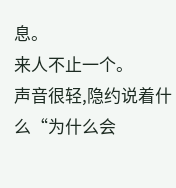息。
来人不止一个。
声音很轻,隐约说着什么“为什么会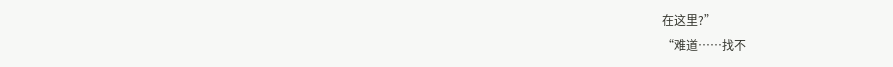在这里?”
“难道……找不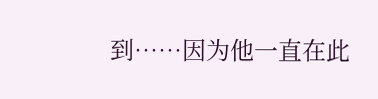到……因为他一直在此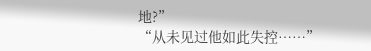地?”
“从未见过他如此失控……”